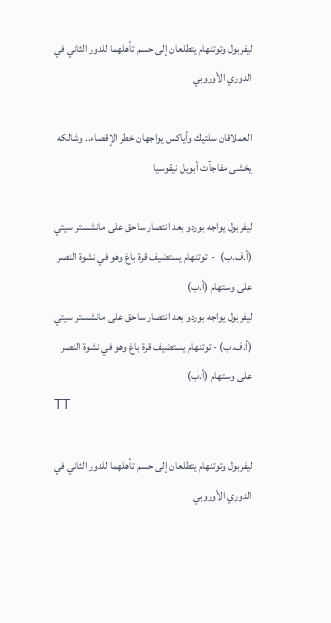ليفربول وتوتنهام يتطلعان إلى حسم تأهلهما للدور الثاني في الدوري الأوروبي

العملاقان سلتيك وأياكس يواجهان خطر الإقصاء.. وشالكه يخشى مفاجآت أبويل نيقوسيا

ليفربول يواجه بوردو بعد انتصار ساحق على مانشستر سيتي (أ.ف.ب)  -  توتنهام يستضيف قرة باغ وهو في نشوة النصر على وستهام (أ.ب)
ليفربول يواجه بوردو بعد انتصار ساحق على مانشستر سيتي (أ.ف.ب) - توتنهام يستضيف قرة باغ وهو في نشوة النصر على وستهام (أ.ب)
TT

ليفربول وتوتنهام يتطلعان إلى حسم تأهلهما للدور الثاني في الدوري الأوروبي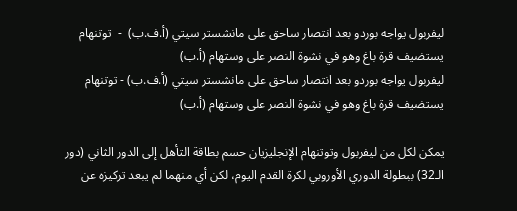ليفربول يواجه بوردو بعد انتصار ساحق على مانشستر سيتي (أ.ف.ب)  -  توتنهام يستضيف قرة باغ وهو في نشوة النصر على وستهام (أ.ب)
ليفربول يواجه بوردو بعد انتصار ساحق على مانشستر سيتي (أ.ف.ب) - توتنهام يستضيف قرة باغ وهو في نشوة النصر على وستهام (أ.ب)

يمكن لكل من ليفربول وتوتنهام الإنجليزيان حسم بطاقة التأهل إلى الدور الثاني (دور الـ32) ببطولة الدوري الأوروبي لكرة القدم اليوم، لكن أي منهما لم يبعد تركيزه عن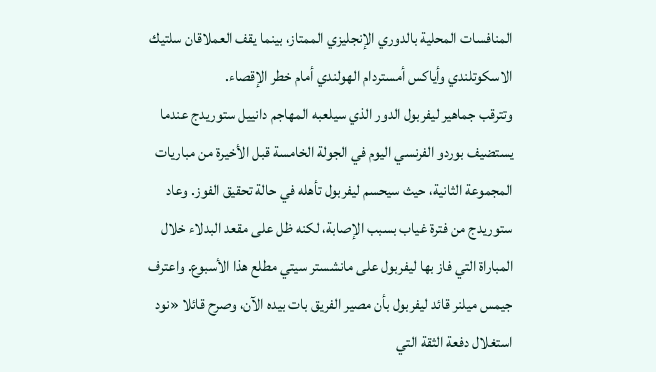المنافسات المحلية بالدوري الإنجليزي الممتاز، بينما يقف العملاقان سلتيك الاسكوتلندي وأياكس أمستردام الهولندي أمام خطر الإقصاء.
وتترقب جماهير ليفربول الدور الذي سيلعبه المهاجم دانييل ستوريدج عندما يستضيف بوردو الفرنسي اليوم في الجولة الخامسة قبل الأخيرة من مباريات المجموعة الثانية، حيث سيحسم ليفربول تأهله في حالة تحقيق الفوز. وعاد ستوريدج من فترة غياب بسبب الإصابة، لكنه ظل على مقعد البدلاء خلال المباراة التي فاز بها ليفربول على مانشستر سيتي مطلع هذا الأسبوع. واعترف جيمس ميلنر قائد ليفربول بأن مصير الفريق بات بيده الآن، وصرح قائلا «نود استغلال دفعة الثقة التي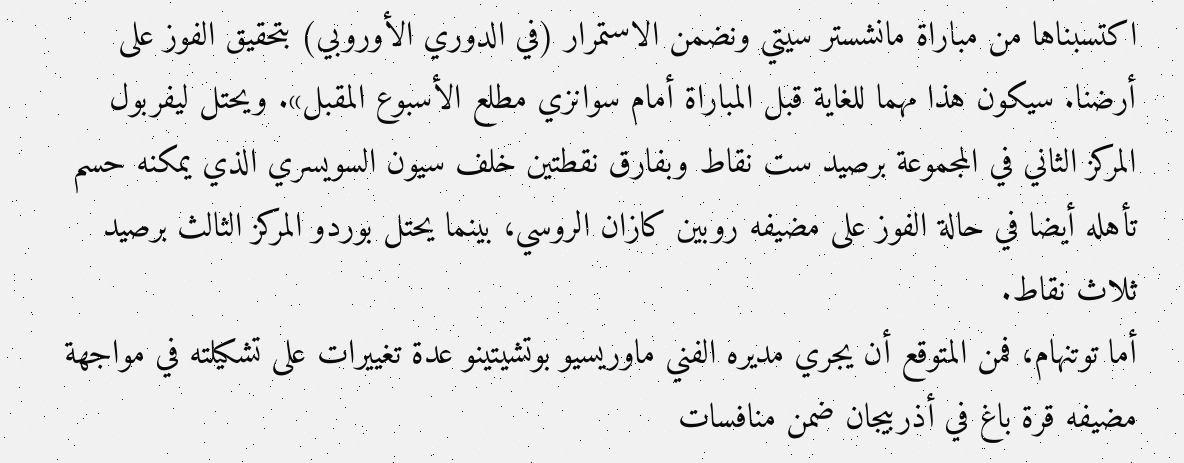اكتسبناها من مباراة مانشستر سيتي ونضمن الاستمرار (في الدوري الأوروبي) بتحقيق الفوز على أرضنا. سيكون هذا مهما للغاية قبل المباراة أمام سوانزي مطلع الأسبوع المقبل». ويحتل ليفربول المركز الثاني في المجموعة برصيد ست نقاط وبفارق نقطتين خلف سيون السويسري الذي يمكنه حسم تأهله أيضا في حالة الفوز على مضيفه روبين كازان الروسي، بينما يحتل بوردو المركز الثالث برصيد ثلاث نقاط.
أما توتنهام، فمن المتوقع أن يجري مديره الفني ماوريسيو بوتشيتينو عدة تغييرات على تشكيلته في مواجهة مضيفه قرة باغ في أذربيجان ضمن منافسات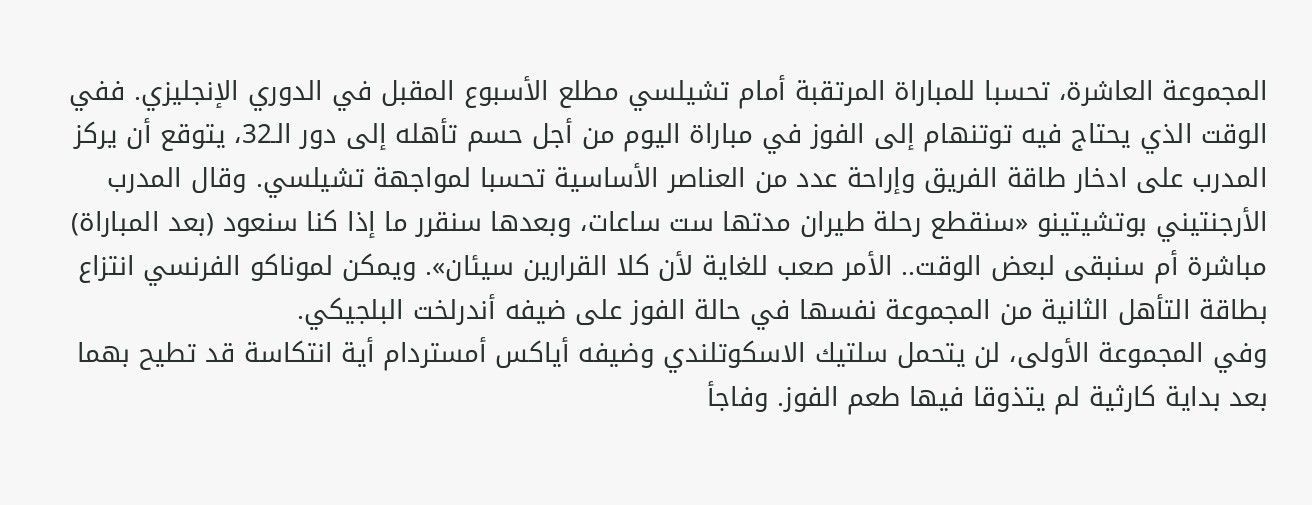المجموعة العاشرة، تحسبا للمباراة المرتقبة أمام تشيلسي مطلع الأسبوع المقبل في الدوري الإنجليزي. ففي الوقت الذي يحتاج فيه توتنهام إلى الفوز في مباراة اليوم من أجل حسم تأهله إلى دور الـ32، يتوقع أن يركز المدرب على ادخار طاقة الفريق وإراحة عدد من العناصر الأساسية تحسبا لمواجهة تشيلسي. وقال المدرب الأرجنتيني بوتشيتينو «سنقطع رحلة طيران مدتها ست ساعات، وبعدها سنقرر ما إذا كنا سنعود (بعد المباراة) مباشرة أم سنبقى لبعض الوقت.. الأمر صعب للغاية لأن كلا القرارين سيئان». ويمكن لموناكو الفرنسي انتزاع بطاقة التأهل الثانية من المجموعة نفسها في حالة الفوز على ضيفه أندرلخت البلجيكي.
وفي المجموعة الأولى، لن يتحمل سلتيك الاسكوتلندي وضيفه أياكس أمستردام أية انتكاسة قد تطيح بهما بعد بداية كارثية لم يتذوقا فيها طعم الفوز. وفاجأ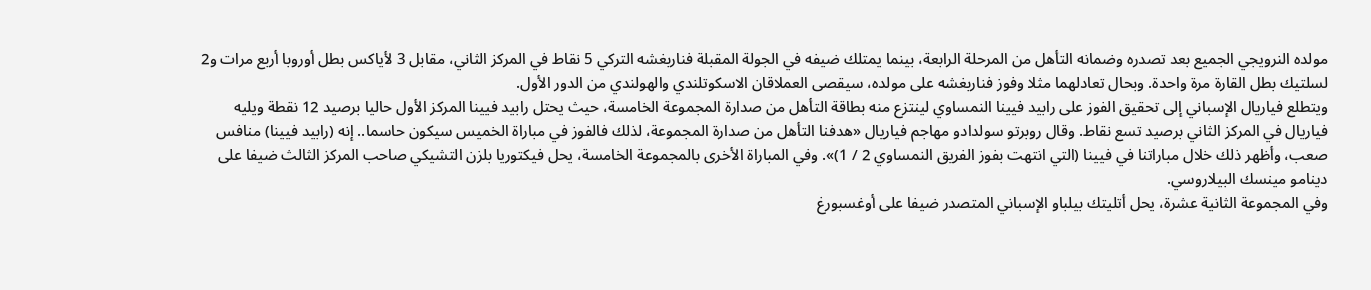مولده النرويجي الجميع بعد تصدره وضمانه التأهل من المرحلة الرابعة، بينما يمتلك ضيفه في الجولة المقبلة فناربغشه التركي 5 نقاط في المركز الثاني، مقابل 3 لأياكس بطل أوروبا أربع مرات و2 لسلتيك بطل القارة مرة واحدة. وبحال تعادلهما مثلا وفوز فناربغشه على مولده، سيقصى العملاقان الاسكوتلندي والهولندي من الدور الأول.
ويتطلع فياريال الإسباني إلى تحقيق الفوز على رابيد فيينا النمساوي لينتزع منه بطاقة التأهل من صدارة المجموعة الخامسة، حيث يحتل رابيد فيينا المركز الأول حاليا برصيد 12 نقطة ويليه فياريال في المركز الثاني برصيد تسع نقاط. وقال روبرتو سولدادو مهاجم فياريال «هدفنا التأهل من صدارة المجموعة، لذلك فالفوز في مباراة الخميس سيكون حاسما.. إنه (رابيد فيينا) منافس صعب، وأظهر ذلك خلال مباراتنا في فيينا (التي انتهت بفوز الفريق النمساوي 2 / 1)». وفي المباراة الأخرى بالمجموعة الخامسة، يحل فيكتوريا بلزن التشيكي صاحب المركز الثالث ضيفا على دينامو مينسك البيلاروسي.
وفي المجموعة الثانية عشرة، يحل أتليتك بيلباو الإسباني المتصدر ضيفا على أوغسبورغ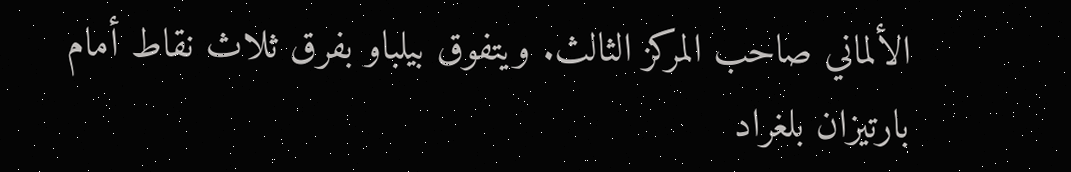الألماني صاحب المركز الثالث. ويتفوق بيلباو بفرق ثلاث نقاط أمام بارتيزان بلغراد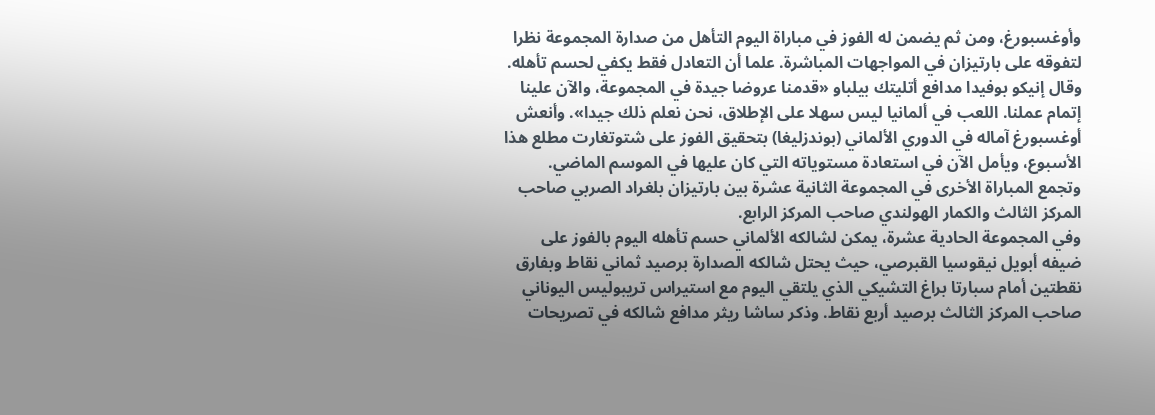وأوغسبورغ، ومن ثم يضمن له الفوز في مباراة اليوم التأهل من صدارة المجموعة نظرا لتفوقه على بارتيزان في المواجهات المباشرة. علما أن التعادل فقط يكفي لحسم تأهله. وقال إنيكو بوفيدا مدافع أتليتك بيلباو «قدمنا عروضا جيدة في المجموعة، والآن علينا إتمام عملنا. اللعب في ألمانيا ليس سهلا على الإطلاق، نحن نعلم ذلك جيدا». وأنعش أوغسبورغ آماله في الدوري الألماني (بوندزليغا) بتحقيق الفوز على شتوتغارت مطلع هذا الأسبوع، ويأمل الآن في استعادة مستوياته التي كان عليها في الموسم الماضي. وتجمع المباراة الأخرى في المجموعة الثانية عشرة بين بارتيزان بلغراد الصربي صاحب المركز الثالث والكمار الهولندي صاحب المركز الرابع.
وفي المجموعة الحادية عشرة، يمكن لشالكه الألماني حسم تأهله اليوم بالفوز على ضيفه أبويل نيقوسيا القبرصي، حيث يحتل شالكه الصدارة برصيد ثماني نقاط وبفارق نقطتين أمام سبارتا براغ التشيكي الذي يلتقي اليوم مع استيراس تريبوليس اليوناني صاحب المركز الثالث برصيد أربع نقاط. وذكر ساشا ريثر مدافع شالكه في تصريحات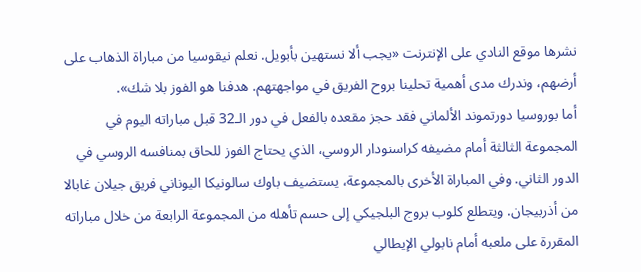نشرها موقع النادي على الإنترنت «يجب ألا نستهين بأبويل. نعلم نيقوسيا من مباراة الذهاب على أرضهم، وندرك مدى أهمية تحلينا بروح الفريق في مواجهتهم. هدفنا هو الفوز بلا شك».
أما بوروسيا دورتموند الألماني فقد حجز مقعده بالفعل في دور الـ32 قبل مباراته اليوم في المجموعة الثالثة أمام مضيفه كراسنودار الروسي، الذي يحتاج الفوز للحاق بمنافسه الروسي في الدور الثاني. وفي المباراة الأخرى بالمجموعة، يستضيف باوك سالونيكا اليوناني فريق جيلان غابالا من أذربيجان. ويتطلع كلوب بروج البلجيكي إلى حسم تأهله من المجموعة الرابعة من خلال مباراته المقررة على ملعبه أمام نابولي الإيطالي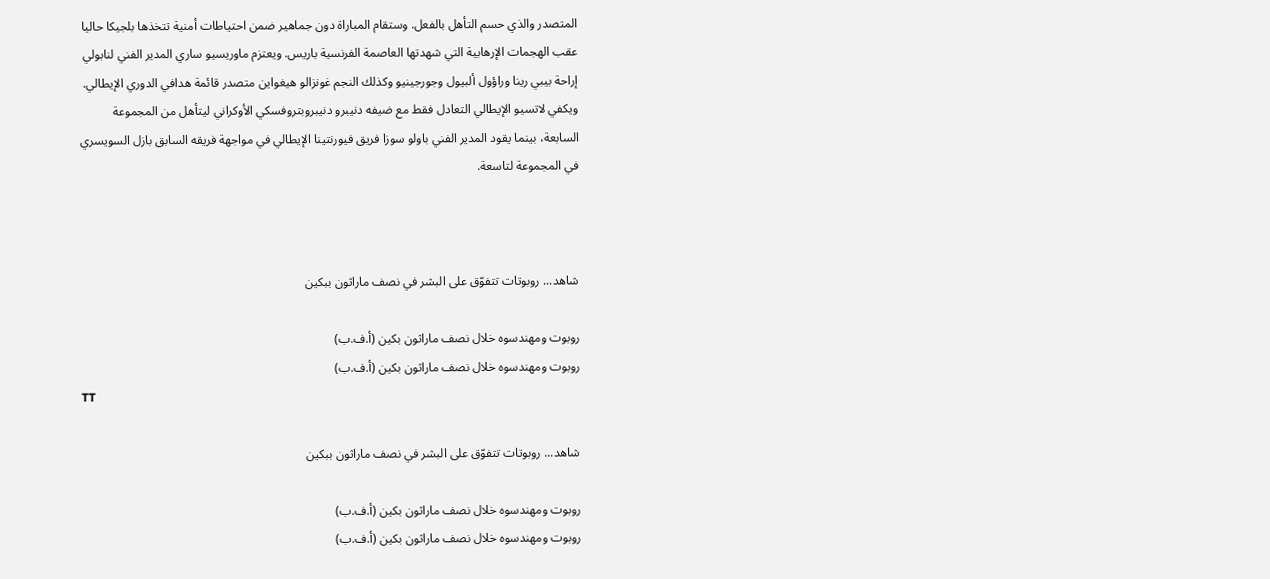المتصدر والذي حسم التأهل بالفعل. وستقام المباراة دون جماهير ضمن احتياطات أمنية تتخذها بلجيكا حاليا عقب الهجمات الإرهابية التي شهدتها العاصمة الفرنسية باريس. ويعتزم ماوريسيو ساري المدير الفني لنابولي إراحة بيبي رينا وراؤول ألبيول وجورجينيو وكذلك النجم غونزالو هيغواين متصدر قائمة هدافي الدوري الإيطالي. ويكفي لاتسيو الإيطالي التعادل فقط مع ضيفه دنيبرو دنيبروبتروفسكي الأوكراني ليتأهل من المجموعة السابعة، بينما يقود المدير الفني باولو سوزا فريق فيورنتينا الإيطالي في مواجهة فريقه السابق بازل السويسري في المجموعة لتاسعة.



شاهد... روبوتات تتفوّق على البشر في نصف ماراثون ببكين

روبوت ومهندسوه خلال نصف ماراثون بكين (أ.ف.ب)
روبوت ومهندسوه خلال نصف ماراثون بكين (أ.ف.ب)
TT

شاهد... روبوتات تتفوّق على البشر في نصف ماراثون ببكين

روبوت ومهندسوه خلال نصف ماراثون بكين (أ.ف.ب)
روبوت ومهندسوه خلال نصف ماراثون بكين (أ.ف.ب)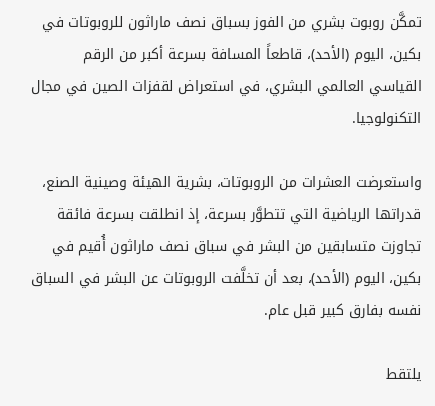تمكَّن روبوت بشري من الفوز بسباق نصف ماراثون للروبوتات في بكين، اليوم (الأحد)، قاطعاً المسافة بسرعة أكبر من الرقم القياسي العالمي البشري، في استعراض لقفزات الصين في مجال التكنولوجيا.

واستعرضت العشرات ‌من الروبوتات، بشرية الهيئة وصينية الصنع، قدراتها الرياضية التي تتطوَّر بسرعة، إذ انطلقت بسرعة فائقة تجاوزت متسابقين من البشر في سباق نصف ماراثون أُقيم في بكين، اليوم (الأحد)، بعد أن تخلَّفت الروبوتات عن البشر في السباق نفسه بفارق كبير قبل عام.

يلتقط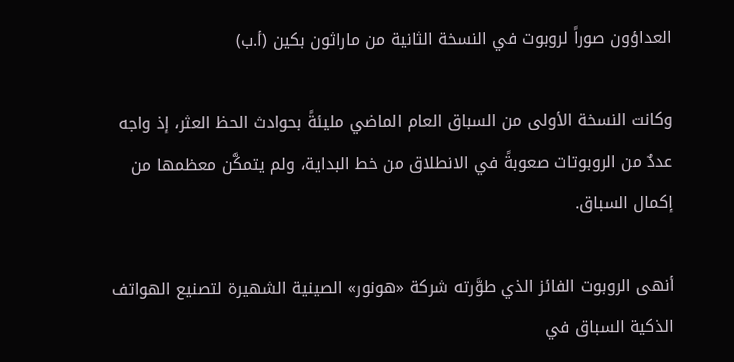العداؤون صوراً لروبوت في النسخة الثانية من ماراثون بكين (أ.ب)

وكانت النسخة الأولى من السباق العام الماضي مليئةً بحوادث الحظ العثر، إذ واجه عددٌ من الروبوتات صعوبةً في الانطلاق من خط البداية، ولم يتمكَّن معظمها ‌من إكمال ‌السباق.

أنهى الروبوت الفائز الذي طوَّرته شركة «هونور» الصينية الشهيرة لتصنيع الهواتف الذكية السباق في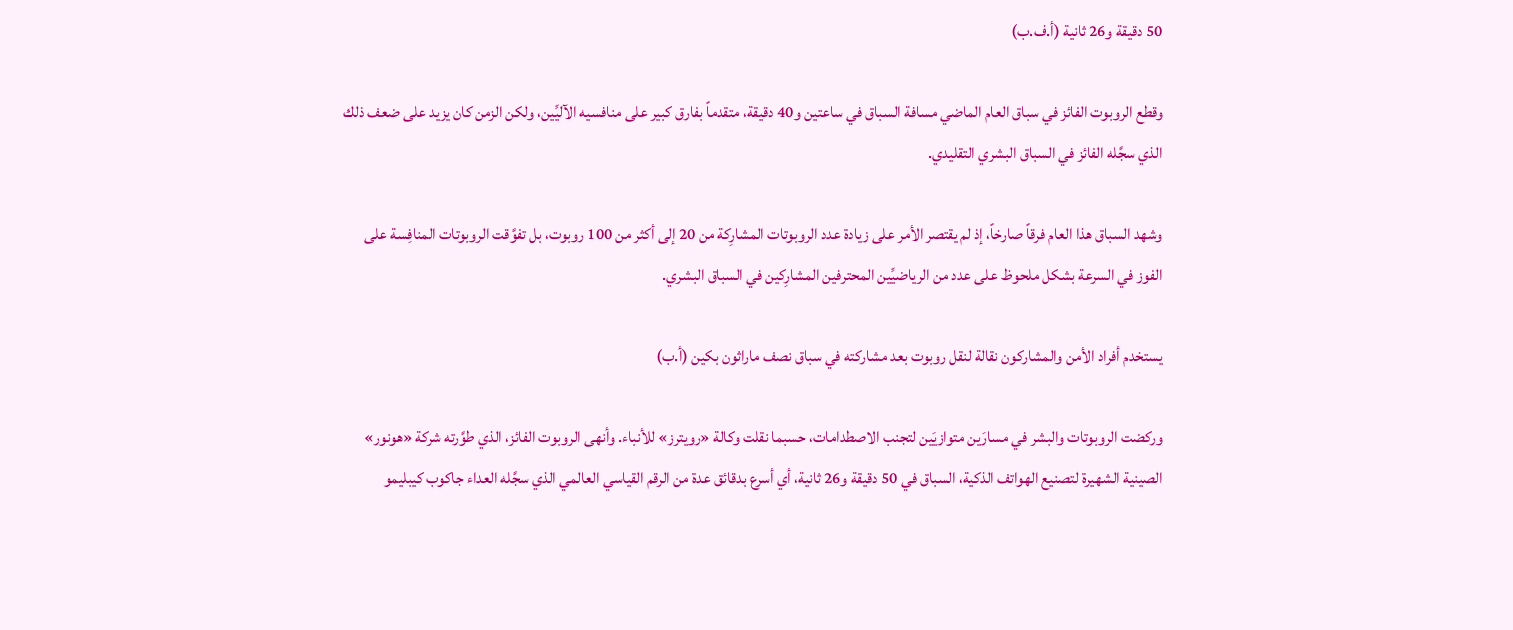50 دقيقة و26 ثانية (أ.ف.ب)

وقطع الروبوت الفائز في سباق ‌العام الماضي مسافة السباق في ساعتين و40 دقيقة، متقدماً بفارق كبير على منافسيه الآليِّين، ولكن الزمن كان يزيد على ضعف ذلك الذي سجَّله الفائز في السباق البشري التقليدي.

وشهد السباق هذا العام فرقاً صارخاً، إذ لم يقتصر الأمر على زيادة عدد الروبوتات المشارِكة من 20 إلى أكثر من 100 روبوت، بل تفوَّقت الروبوتات ‌المنافِسة على الفوز ‌في السرعة بشكل ملحوظ على عدد من الرياضيِّين المحترفين المشارِكين ‌في السباق البشري.

يستخدم أفراد الأمن والمشاركون نقالة لنقل روبوت بعد مشاركته في سباق نصف ماراثون بكين (أ.ب)

وركضت الروبوتات والبشر في مسارَين ‌متوازيَين لتجنب الاصطدامات، حسبما نقلت وكالة «رويترز» للأنباء. وأنهى الروبوت الفائز، الذي طوَّرته شركة «هونور» الصينية الشهيرة لتصنيع الهواتف الذكية، السباق في 50 دقيقة و26 ثانية، أي أسرع بدقائق عدة من الرقم ‌القياسي العالمي الذي سجَّله العداء جاكوب كيبليمو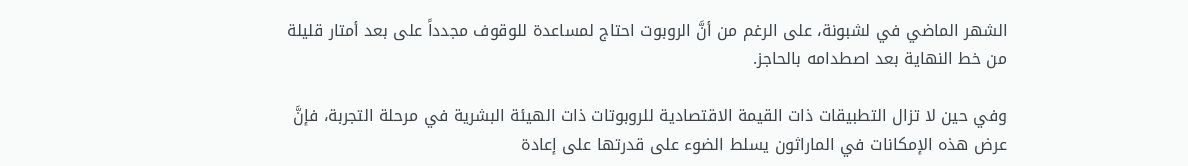الشهر الماضي في لشبونة، على الرغم من أنَّ الروبوت احتاج لمساعدة للوقوف مجدداً على بعد أمتار قليلة من خط النهاية بعد اصطدامه بالحاجز.

وفي حين لا تزال التطبيقات ذات القيمة الاقتصادية للروبوتات ذات الهيئة البشرية في مرحلة التجربة، فإنَّ عرض هذه الإمكانات في الماراثون يسلط الضوء على قدرتها على إعادة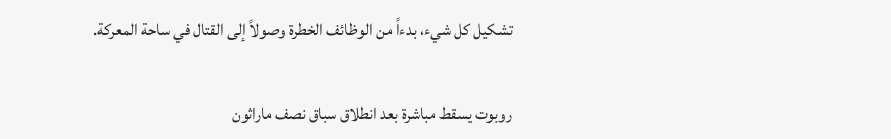تشكيل كل شيء، بدءاً من الوظائف الخطرة وصولاً إلى القتال في ساحة المعركة.

روبوت يسقط مباشرة بعد انطلاق سباق نصف ماراثون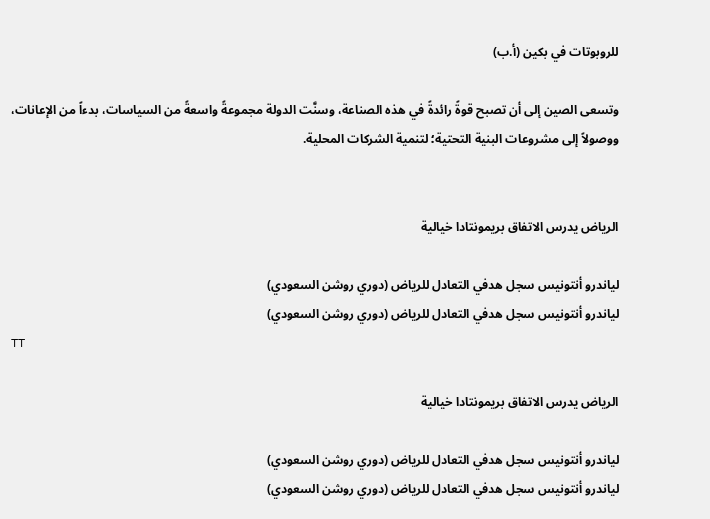للروبوتات في بكين (أ.ب)

وتسعى الصين إلى أن تصبح قوةً رائدةً في هذه الصناعة، وسنَّت الدولة مجموعةً واسعةً من السياسات، بدءاً من الإعانات، ووصولاً إلى مشروعات البنية التحتية؛ لتنمية الشركات المحلية.


الرياض يدرس الاتفاق بريمونتادا خيالية

لياندرو أنتونيس سجل هدفي التعادل للرياض (دوري روشن السعودي)
لياندرو أنتونيس سجل هدفي التعادل للرياض (دوري روشن السعودي)
TT

الرياض يدرس الاتفاق بريمونتادا خيالية

لياندرو أنتونيس سجل هدفي التعادل للرياض (دوري روشن السعودي)
لياندرو أنتونيس سجل هدفي التعادل للرياض (دوري روشن السعودي)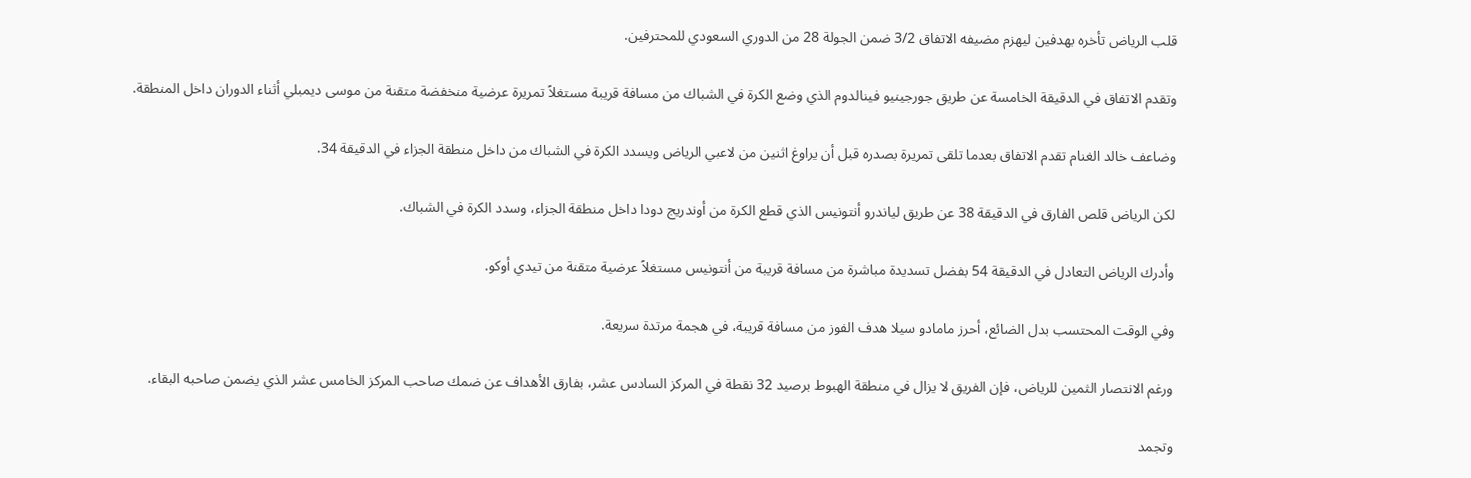قلب الرياض تأخره بهدفين ليهزم مضيفه الاتفاق 3/2 ضمن الجولة 28 من الدوري السعودي للمحترفين.

وتقدم الاتفاق في الدقيقة الخامسة عن طريق جورجينيو فينالدوم الذي وضع الكرة في الشباك من مسافة قريبة مستغلاً تمريرة عرضية منخفضة متقنة من موسى ديمبلي أثناء الدوران داخل المنطقة.

وضاعف خالد الغنام تقدم الاتفاق بعدما تلقى تمريرة بصدره قبل أن يراوغ اثنين من لاعبي الرياض ويسدد الكرة في الشباك من داخل منطقة الجزاء في الدقيقة 34.

لكن الرياض قلص الفارق في الدقيقة 38 عن طريق لياندرو أنتونيس الذي قطع الكرة من أوندريج دودا داخل منطقة الجزاء، وسدد الكرة في الشباك.

وأدرك الرياض التعادل في الدقيقة 54 بفضل تسديدة مباشرة من مسافة قريبة من أنتونيس مستغلاً عرضية متقنة من تيدي أوكو.

وفي الوقت المحتسب بدل الضائع، أحرز مامادو سيلا هدف الفوز من مسافة قريبة، في هجمة مرتدة سريعة.

ورغم الانتصار الثمين للرياض، فإن الفريق لا يزال في منطقة الهبوط برصيد 32 نقطة في المركز السادس عشر، بفارق الأهداف عن ضمك صاحب المركز الخامس عشر الذي يضمن صاحبه البقاء.

وتجمد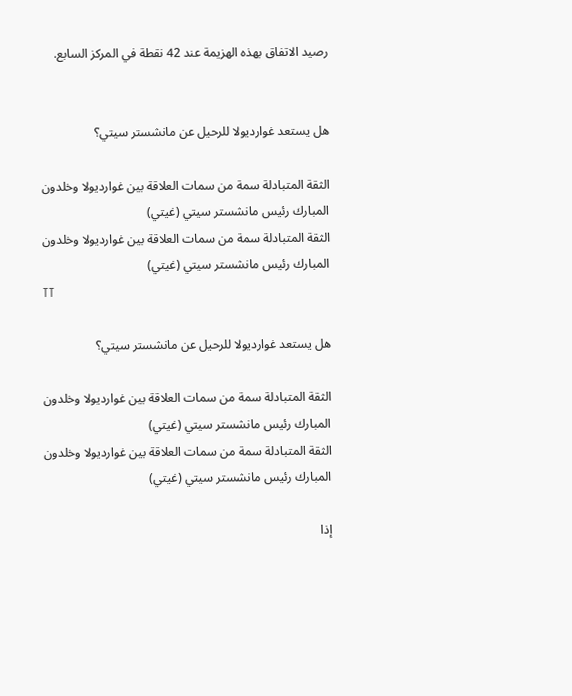رصيد الاتفاق بهذه الهزيمة عند 42 نقطة في المركز السابع.


هل يستعد غوارديولا للرحيل عن مانشستر سيتي؟

الثقة المتبادلة سمة من سمات العلاقة بين غوارديولا وخلدون المبارك رئيس مانشستر سيتي (غيتي)
الثقة المتبادلة سمة من سمات العلاقة بين غوارديولا وخلدون المبارك رئيس مانشستر سيتي (غيتي)
TT

هل يستعد غوارديولا للرحيل عن مانشستر سيتي؟

الثقة المتبادلة سمة من سمات العلاقة بين غوارديولا وخلدون المبارك رئيس مانشستر سيتي (غيتي)
الثقة المتبادلة سمة من سمات العلاقة بين غوارديولا وخلدون المبارك رئيس مانشستر سيتي (غيتي)

إذا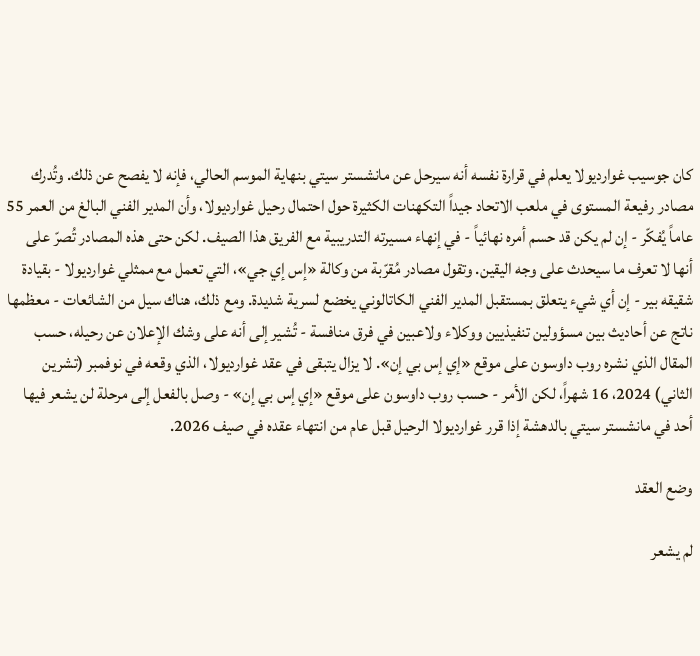كان جوسيب غوارديولا يعلم في قرارة نفسه أنه سيرحل عن مانشستر سيتي بنهاية الموسم الحالي، فإنه لا يفصح عن ذلك. وتُدرك مصادر رفيعة المستوى في ملعب الاتحاد جيداً التكهنات الكثيرة حول احتمال رحيل غوارديولا، وأن المدير الفني البالغ من العمر 55 عاماً يُفكّر - إن لم يكن قد حسم أمره نهائياً - في إنهاء مسيرته التدريبية مع الفريق هذا الصيف. لكن حتى هذه المصادر تُصرّ على أنها لا تعرف ما سيحدث على وجه اليقين. وتقول مصادر مُقرّبة من وكالة «إس إي جي»، التي تعمل مع ممثلي غوارديولا - بقيادة شقيقه بير - إن أي شيء يتعلق بمستقبل المدير الفني الكاتالوني يخضع لسرية شديدة. ومع ذلك، هناك سيل من الشائعات - معظمها ناتج عن أحاديث بين مسؤولين تنفيذيين ووكلاء ولاعبين في فرق منافسة - تُشير إلى أنه على وشك الإعلان عن رحيله، حسب المقال الذي نشره روب داوسون على موقع «إي إس بي إن». لا يزال يتبقى في عقد غوارديولا، الذي وقعه في نوفمبر (تشرين الثاني) 2024، 16 شهراً، لكن الأمر - حسب روب داوسون على موقع «إي إس بي إن» - وصل بالفعل إلى مرحلة لن يشعر فيها أحد في مانشستر سيتي بالدهشة إذا قرر غوارديولا الرحيل قبل عام من انتهاء عقده في صيف 2026.

وضع العقد

لم يشعر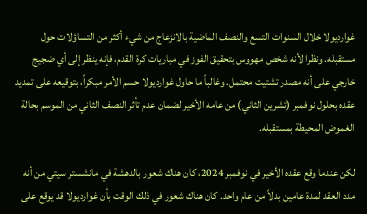غوارديولا خلال السنوات التسع والنصف الماضية بالانزعاج من شيء أكثر من التساؤلات حول مستقبله. ونظرا لأنه شخص مهووس بتحقيق الفوز في مباريات كرة القدم، فإنه ينظر إلى أي ضجيج خارجي على أنه مصدر تشتيت محتمل. وغالباً ما حاول غوارديولا حسم الأمر مبكراً، بتوقيعه على تمديد عقده بحلول نوفمبر (تشرين الثاني) من عامه الأخير لضمان عدم تأثر النصف الثاني من الموسم بحالة الغموض المحيطة بمستقبله.

لكن عندما وقع عقده الأخير في نوفمبر 2024، كان هناك شعور بالدهشة في مانشستر سيتي من أنه مدد العقد لمدة عامين بدلاً من عام واحد. كان هناك شعور في ذلك الوقت بأن غوارديولا قد يوقع على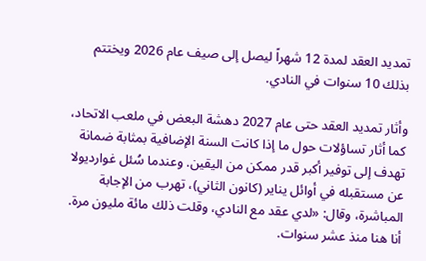تمديد العقد لمدة 12 شهراً ليصل إلى صيف عام 2026 ويختتم بذلك 10 سنوات في النادي.

وأثار تمديد العقد حتى عام 2027 دهشة البعض في ملعب الاتحاد، كما أثار تساؤلات حول ما إذا كانت السنة الإضافية بمثابة ضمانة تهدف إلى توفير أكبر قدر ممكن من اليقين. وعندما سُئل غوارديولا عن مستقبله في أوائل يناير (كانون الثاني)، تهرب من الإجابة المباشرة، وقال: «لدي عقد مع النادي، وقلت ذلك مائة مليون مرة. أنا هنا منذ عشر سنوات.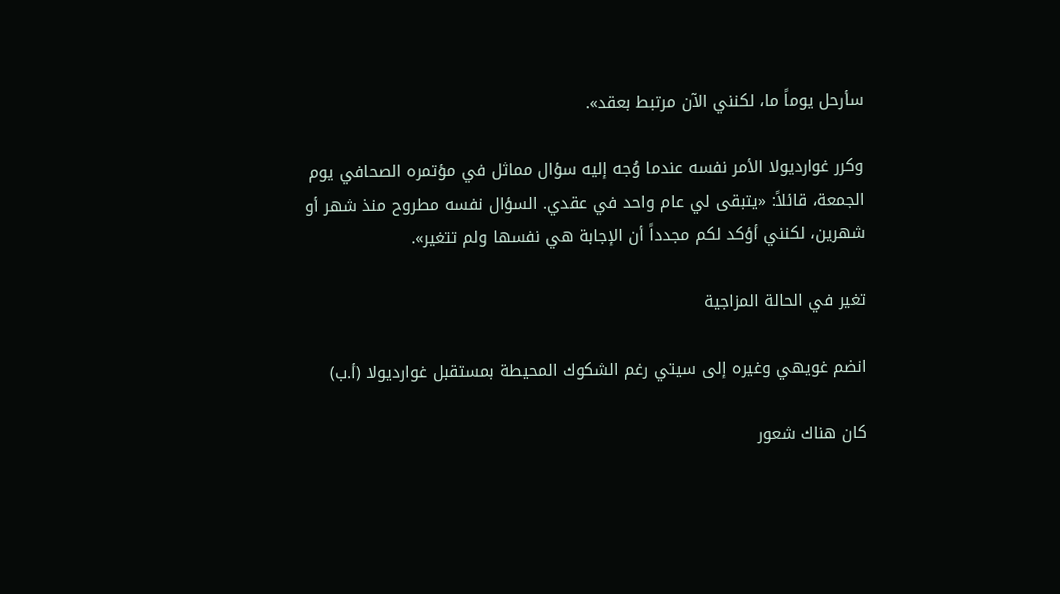سأرحل يوماً ما، لكنني الآن مرتبط بعقد».

وكرر غوارديولا الأمر نفسه عندما وُجه إليه سؤال مماثل في مؤتمره الصحافي يوم الجمعة، قائلاً: «يتبقى لي عام واحد في عقدي. السؤال نفسه مطروح منذ شهر أو شهرين، لكنني أؤكد لكم مجدداً أن الإجابة هي نفسها ولم تتغير».

تغير في الحالة المزاجية

انضم غويهي وغيره إلى سيتي رغم الشكوك المحيطة بمستقبل غوارديولا (أ.ب)

كان هناك شعور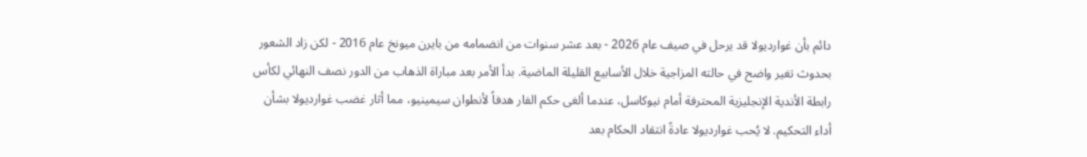دائم بأن غوارديولا قد يرحل في صيف عام 2026 - بعد عشر سنوات من انضمامه من بايرن ميونخ عام 2016 - لكن زاد الشعور بحدوث تغير واضح في حالته المزاجية خلال الأسابيع القليلة الماضية. بدأ الأمر بعد مباراة الذهاب من الدور نصف النهائي لكأس رابطة الأندية الإنجليزية المحترفة أمام نيوكاسل، عندما ألغى حكم الفار هدفاً لأنطوان سيمينيو، مما أثار غضب غوارديولا بشأن أداء التحكيم. لا يُحب غوارديولا عادةً انتقاد الحكام بعد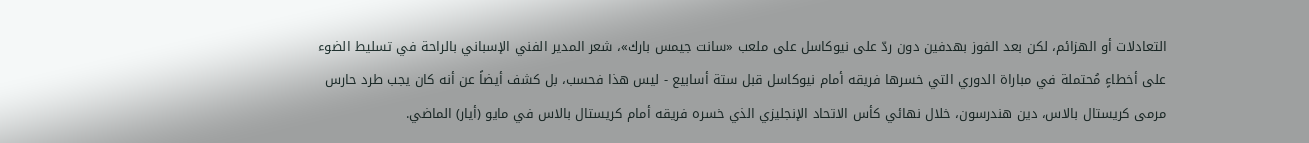التعادلات أو الهزائم، لكن بعد الفوز بهدفين دون ردّ على نيوكاسل على ملعب «سانت جيمس بارك»، شعر المدير الفني الإسباني بالراحة في تسليط الضوء على أخطاءٍ مُحتملة في مباراة الدوري التي خسرها فريقه أمام نيوكاسل قبل ستة أسابيع - ليس هذا فحسب، بل كشف أيضاً عن أنه كان يجب طرد حارس مرمى كريستال بالاس، دين هندرسون، خلال نهائي كأس الاتحاد الإنجليزي الذي خسره فريقه أمام كريستال بالاس في مايو (أيار) الماضي.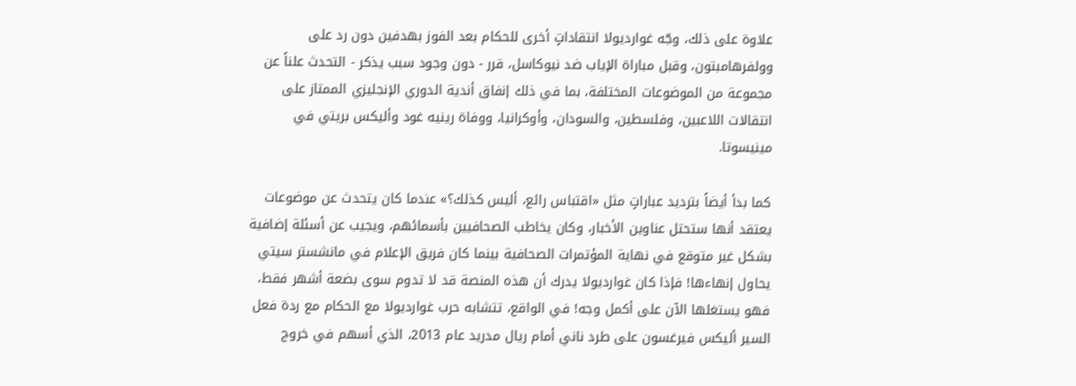علاوة على ذلك، وجّه غوارديولا انتقاداتٍ أخرى للحكام بعد الفوز بهدفين دون رد على وولفرهامبتون، وقبل مباراة الإياب ضد نيوكاسل، قرر - دون وجود سبب يذكر - التحدث علناً عن مجموعة من الموضوعات المختلفة، بما في ذلك إنفاق أندية الدوري الإنجليزي الممتاز على انتقالات اللاعبين، وفلسطين، والسودان، وأوكرانيا، ووفاة رينيه غود وأليكس بريتي في مينيسوتا.

كما بدأ أيضاً بترديد عباراتٍ مثل «اقتباس رائع، أليس كذلك؟» عندما كان يتحدث عن موضوعات يعتقد أنها ستحتل عناوين الأخبار، وكان يخاطب الصحافيين بأسمائهم، ويجيب عن أسئلة إضافية بشكل غير متوقع في نهاية المؤتمرات الصحافية بينما كان فريق الإعلام في مانشستر سيتي يحاول إنهاءها! فإذا كان غوارديولا يدرك أن هذه المنصة قد لا تدوم سوى بضعة أشهر فقط، فهو يستغلها الآن على أكمل وجه! في الواقع، تتشابه حرب غوارديولا مع الحكام مع ردة فعل السير أليكس فيرغسون على طرد ناني أمام ريال مدريد عام 2013، الذي أسهم في خروج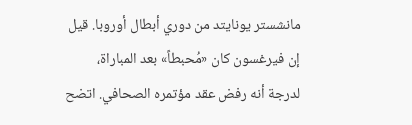مانشستر يونايتد من دوري أبطال أوروبا. قيل إن فيرغسون كان «مُحبطاً» بعد المباراة، لدرجة أنه رفض عقد مؤتمره الصحافي. اتضح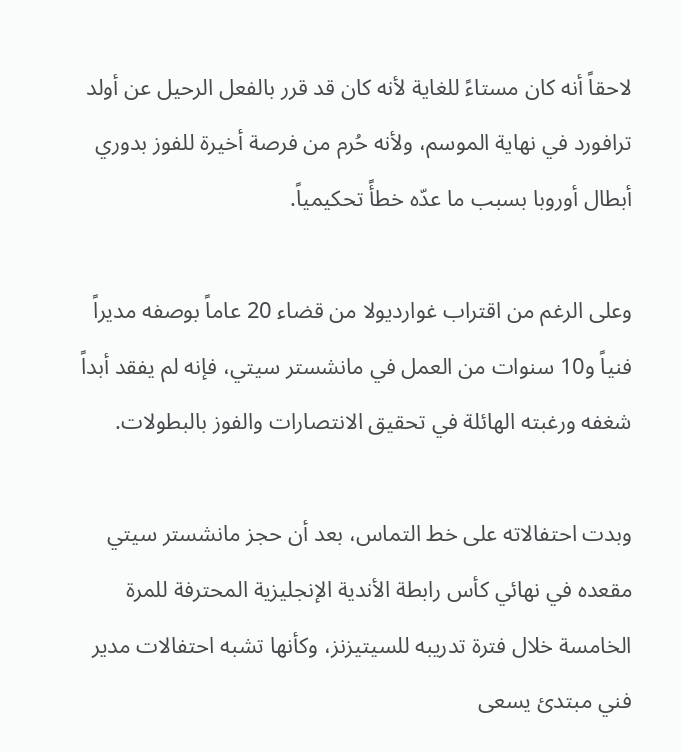لاحقاً أنه كان مستاءً للغاية لأنه كان قد قرر بالفعل الرحيل عن أولد ترافورد في نهاية الموسم، ولأنه حُرم من فرصة أخيرة للفوز بدوري أبطال أوروبا بسبب ما عدّه خطأً تحكيمياً.

وعلى الرغم من اقتراب غوارديولا من قضاء 20 عاماً بوصفه مديراً فنياً و10 سنوات من العمل في مانشستر سيتي، فإنه لم يفقد أبداً شغفه ورغبته الهائلة في تحقيق الانتصارات والفوز بالبطولات.

وبدت احتفالاته على خط التماس، بعد أن حجز مانشستر سيتي مقعده في نهائي كأس رابطة الأندية الإنجليزية المحترفة للمرة الخامسة خلال فترة تدريبه للسيتيزنز، وكأنها تشبه احتفالات مدير فني مبتدئ يسعى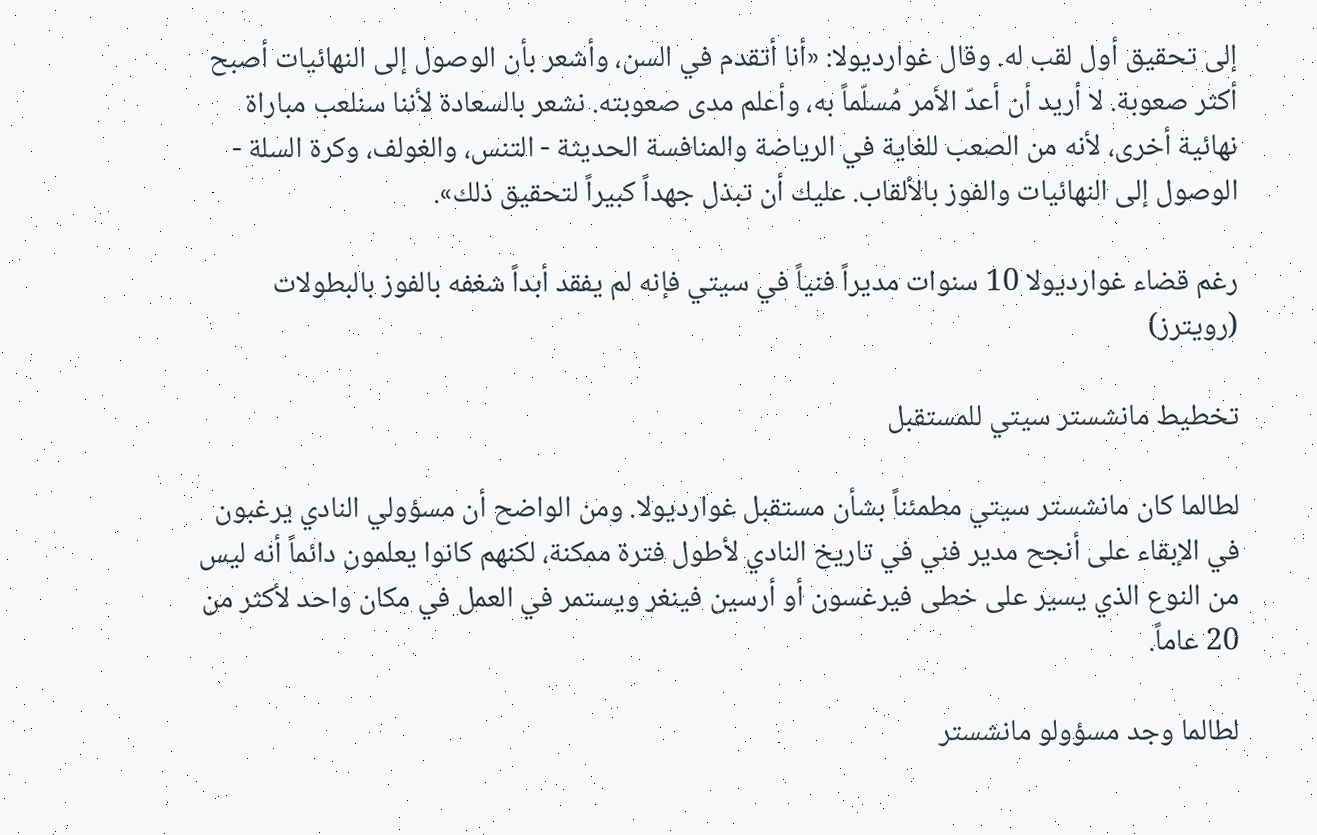إلى تحقيق أول لقب له. وقال غوارديولا: «أنا أتقدم في السن، وأشعر بأن الوصول إلى النهائيات أصبح أكثر صعوبة. لا أريد أن أعدّ الأمر مُسلّماً به، وأعلم مدى صعوبته. نشعر بالسعادة لأننا سنلعب مباراة نهائية أخرى، لأنه من الصعب للغاية في الرياضة والمنافسة الحديثة - التنس، والغولف، وكرة السلة - الوصول إلى النهائيات والفوز بالألقاب. عليك أن تبذل جهداً كبيراً لتحقيق ذلك».

رغم قضاء غوارديولا 10 سنوات مديراً فنياً في سيتي فإنه لم يفقد أبداً شغفه بالفوز بالبطولات (رويترز)

تخطيط مانشستر سيتي للمستقبل

لطالما كان مانشستر سيتي مطمئناً بشأن مستقبل غوارديولا. ومن الواضح أن مسؤولي النادي يرغبون في الإبقاء على أنجح مدير فني في تاريخ النادي لأطول فترة ممكنة، لكنهم كانوا يعلمون دائماً أنه ليس من النوع الذي يسير على خطى فيرغسون أو أرسين فينغر ويستمر في العمل في مكان واحد لأكثر من 20 عاماً.

لطالما وجد مسؤولو مانشستر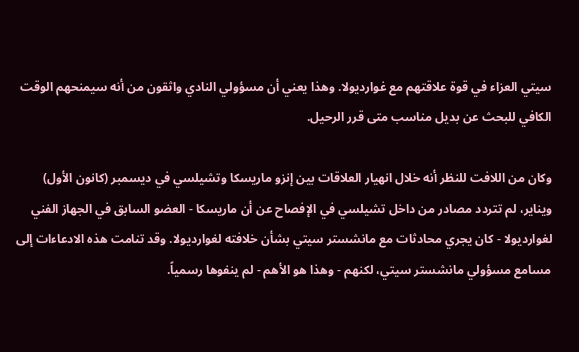سيتي العزاء في قوة علاقتهم مع غوارديولا. وهذا يعني أن مسؤولي النادي واثقون من أنه سيمنحهم الوقت الكافي للبحث عن بديل مناسب متى قرر الرحيل.

وكان من اللافت للنظر أنه خلال انهيار العلاقات بين إنزو ماريسكا وتشيلسي في ديسمبر (كانون الأول) ويناير، لم تتردد مصادر من داخل تشيلسي في الإفصاح عن أن ماريسكا - العضو السابق في الجهاز الفني لغوارديولا - كان يجري محادثات مع مانشستر سيتي بشأن خلافته لغوارديولا. وقد تنامت هذه الادعاءات إلى مسامع مسؤولي مانشستر سيتي، لكنهم - وهذا هو الأهم - لم ينفوها رسمياً.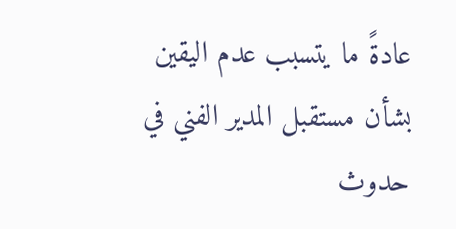عادةً ما يتسبب عدم اليقين بشأن مستقبل المدير الفني في حدوث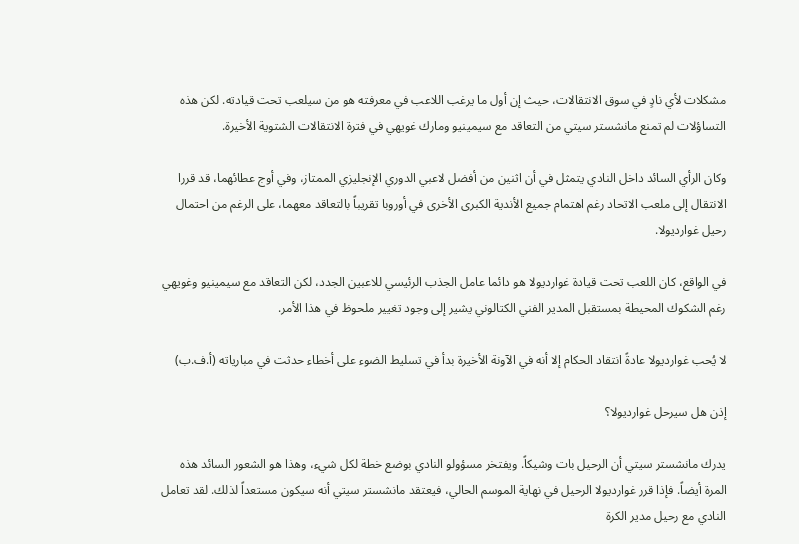مشكلات لأي نادٍ في سوق الانتقالات، حيث إن أول ما يرغب اللاعب في معرفته هو من سيلعب تحت قيادته. لكن هذه التساؤلات لم تمنع مانشستر سيتي من التعاقد مع سيمينيو ومارك غويهي في فترة الانتقالات الشتوية الأخيرة.

وكان الرأي السائد داخل النادي يتمثل في أن اثنين من أفضل لاعبي الدوري الإنجليزي الممتاز، وفي أوج عطائهما، قد قررا الانتقال إلى ملعب الاتحاد رغم اهتمام جميع الأندية الكبرى الأخرى في أوروبا تقريباً بالتعاقد معهما، على الرغم من احتمال رحيل غوارديولا.

في الواقع، كان اللعب تحت قيادة غوارديولا هو دائما عامل الجذب الرئيسي للاعبين الجدد، لكن التعاقد مع سيمينيو وغويهي رغم الشكوك المحيطة بمستقبل المدير الفني الكتالوني يشير إلى وجود تغيير ملحوظ في هذا الأمر.

لا يُحب غوارديولا عادةً انتقاد الحكام إلا أنه في الآونة الأخيرة بدأ في تسليط الضوء على أخطاء حدثت في مبارياته (أ.ف.ب)

إذن هل سيرحل غوارديولا؟

يدرك مانشستر سيتي أن الرحيل بات وشيكاً. ويفتخر مسؤولو النادي بوضع خطة لكل شيء، وهذا هو الشعور السائد هذه المرة أيضاً. فإذا قرر غوارديولا الرحيل في نهاية الموسم الحالي، فيعتقد مانشستر سيتي أنه سيكون مستعداً لذلك. لقد تعامل النادي مع رحيل مدير الكرة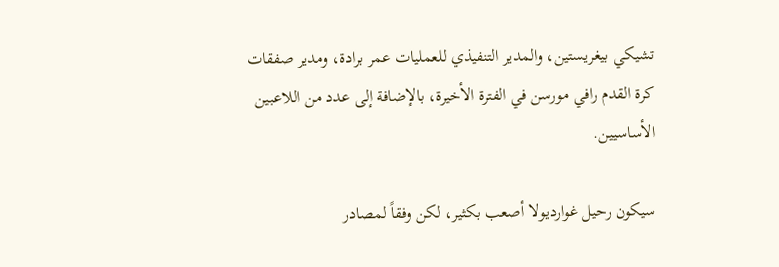تشيكي بيغريستين، والمدير التنفيذي للعمليات عمر برادة، ومدير صفقات كرة القدم رافي مورسن في الفترة الأخيرة، بالإضافة إلى عدد من اللاعبين الأساسيين.

سيكون رحيل غوارديولا أصعب بكثير، لكن وفقاً لمصادر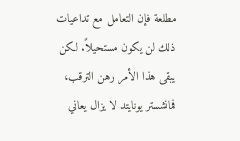مطلعة فإن التعامل مع تداعيات ذلك لن يكون مستحيلاً. لكن يبقى هذا الأمر رهن الترقب، فمانشستر يونايتد لا يزال يعاني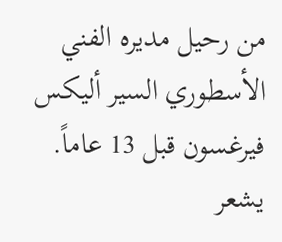من رحيل مديره الفني الأسطوري السير أليكس فيرغسون قبل 13 عاماً. يشعر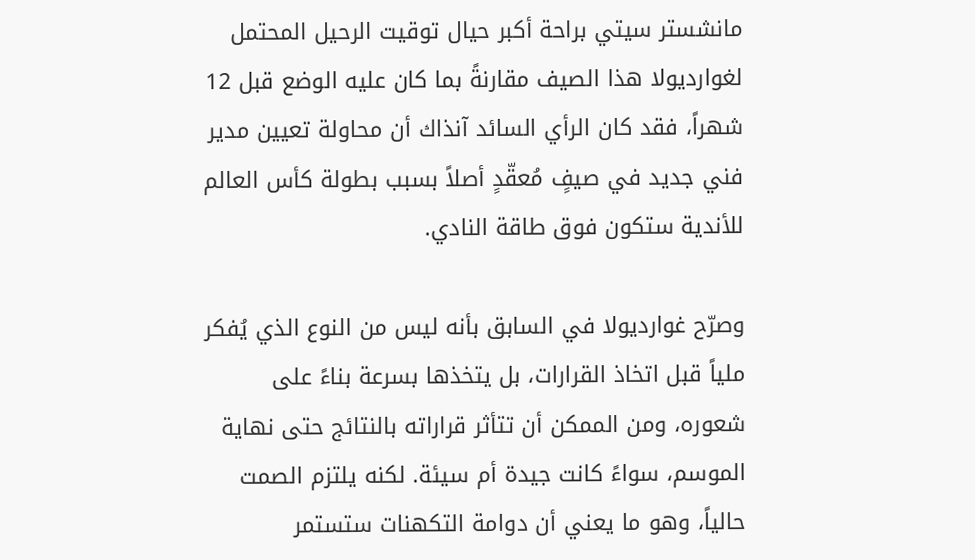مانشستر سيتي براحة أكبر حيال توقيت الرحيل المحتمل لغوارديولا هذا الصيف مقارنةً بما كان عليه الوضع قبل 12 شهراً، فقد كان الرأي السائد آنذاك أن محاولة تعيين مدير فني جديد في صيفٍ مُعقّدٍ أصلاً بسبب بطولة كأس العالم للأندية ستكون فوق طاقة النادي.

وصرّح غوارديولا في السابق بأنه ليس من النوع الذي يُفكر ملياً قبل اتخاذ القرارات، بل يتخذها بسرعة بناءً على شعوره، ومن الممكن أن تتأثر قراراته بالنتائج حتى نهاية الموسم، سواءً كانت جيدة أم سيئة. لكنه يلتزم الصمت حالياً، وهو ما يعني أن دوامة التكهنات ستستمر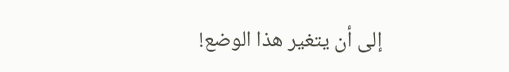إلى أن يتغير هذا الوضع!